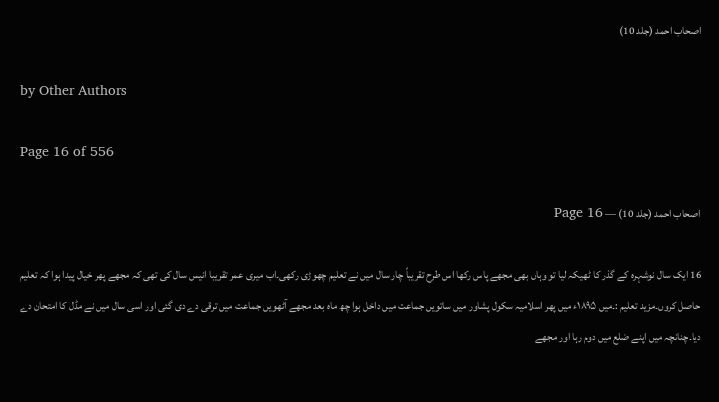اصحاب احمد (جلد 10)

by Other Authors

Page 16 of 556

اصحاب احمد (جلد 10) — Page 16

16 ایک سال نوشہرہ کے گذر کا ٹھیکہ لیا تو وہاں بھی مجھے پاس رکھا اس طرح تقریباً چار سال میں نے تعلیم چھوڑی رکھی۔اب میری عمر تقریبا انیس سال کی تھی کہ مجھے پھر خیال پیدا ہوا کہ تعلیم حاصل کروں۔مزید تعلیم :۔میں ۱۸۹۵ء میں پھر اسلامیہ سکول پشاور میں ساتویں جماعت میں داخل ہوا چھ ماہ بعد مجھے آٹھویں جماعت میں ترقی دے دی گئی اور اسی سال میں نے مڈل کا امتحان دے دیا۔چنانچہ میں اپنے ضلع میں دوم رہا اور مجھے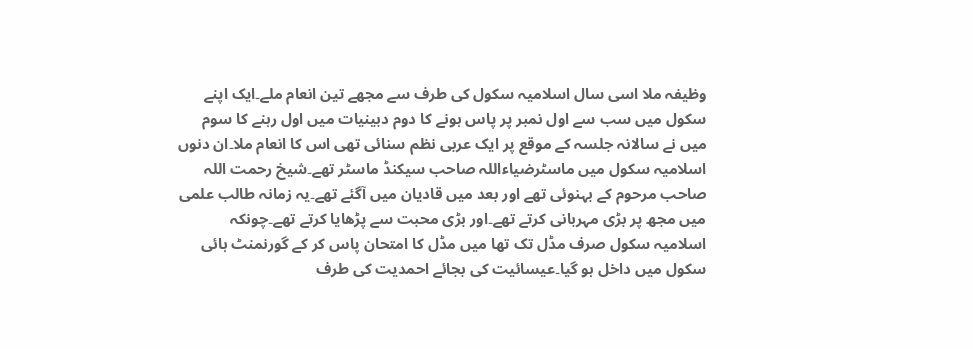وظیفہ ملا اسی سال اسلامیہ سکول کی طرف سے مجھے تین انعام ملے۔ایک اپنے سکول میں سب سے اول نمبر پر پاس ہونے کا دوم دبینیات میں اول رہنے کا سوم میں نے سالانہ جلسہ کے موقع پر ایک عربی نظم سنائی تھی اس کا انعام ملا۔ان دنوں اسلامیہ سکول میں ماسٹرضیاءاللہ صاحب سیکنڈ ماسٹر تھے۔شیخ رحمت اللہ صاحب مرحوم کے بہنوئی تھے اور بعد میں قادیان میں آگئے تھے۔یہ زمانہ طالب علمی میں مجھ پر بڑی مہربانی کرتے تھے۔اور بڑی محبت سے پڑھایا کرتے تھے۔چونکہ اسلامیہ سکول صرف مڈل تک تھا میں مڈل کا امتحان پاس کر کے گورنمنٹ ہائی سکول میں داخل ہو گیا۔عیسائیت کی بجائے احمدیت کی طرف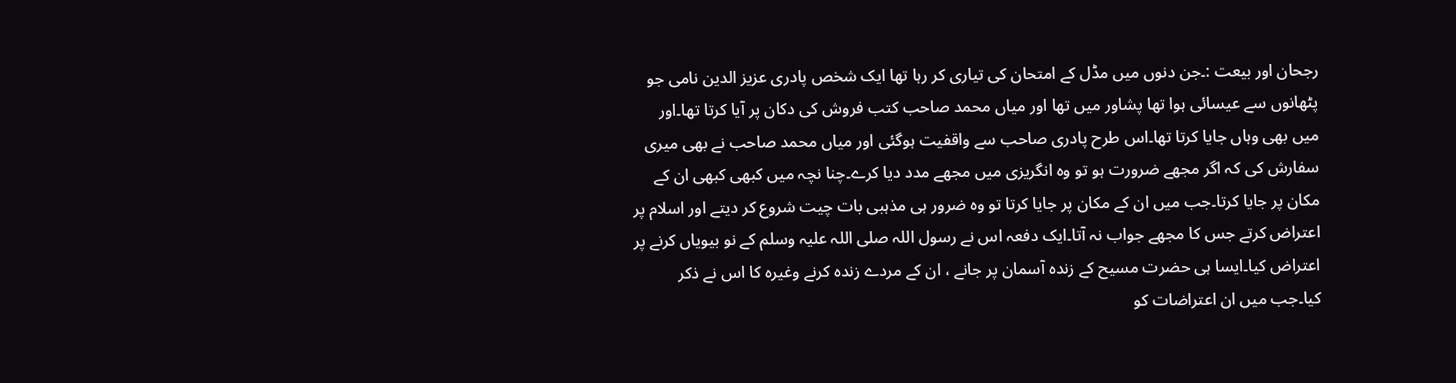رجحان اور بیعت :۔جن دنوں میں مڈل کے امتحان کی تیاری کر رہا تھا ایک شخص پادری عزیز الدین نامی جو پٹھانوں سے عیسائی ہوا تھا پشاور میں تھا اور میاں محمد صاحب کتب فروش کی دکان پر آیا کرتا تھا۔اور میں بھی وہاں جایا کرتا تھا۔اس طرح پادری صاحب سے واقفیت ہوگئی اور میاں محمد صاحب نے بھی میری سفارش کی کہ اگر مجھے ضرورت ہو تو وہ انگریزی میں مجھے مدد دیا کرے۔چنا نچہ میں کبھی کبھی ان کے مکان پر جایا کرتا۔جب میں ان کے مکان پر جایا کرتا تو وہ ضرور ہی مذہبی بات چیت شروع کر دیتے اور اسلام پر اعتراض کرتے جس کا مجھے جواب نہ آتا۔ایک دفعہ اس نے رسول اللہ صلی اللہ علیہ وسلم کے نو بیویاں کرنے پر اعتراض کیا۔ایسا ہی حضرت مسیح کے زندہ آسمان پر جانے ، ان کے مردے زندہ کرنے وغیرہ کا اس نے ذکر کیا۔جب میں ان اعتراضات کو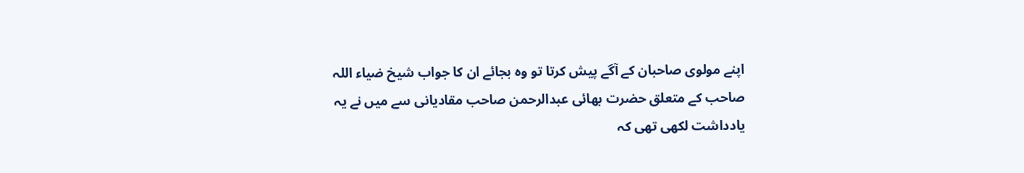اپنے مولوی صاحبان کے آگے پیش کرتا تو وہ بجائے ان کا جواب شیخ ضیاء اللہ صاحب کے متعلق حضرت بھائی عبدالرحمن صاحب مقادیانی سے میں نے یہ یادداشت لکھی تھی کہ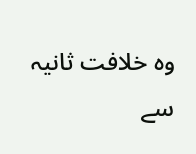وہ خلافت ثانیہ سے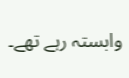وابستہ رہے تھے۔